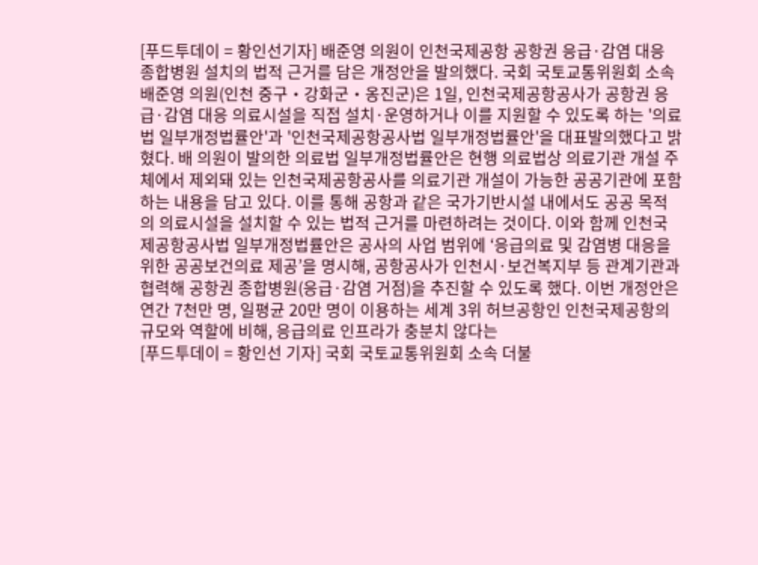[푸드투데이 = 황인선기자] 배준영 의원이 인천국제공항 공항권 응급·감염 대응 종합병원 설치의 법적 근거를 담은 개정안을 발의했다. 국회 국토교통위원회 소속 배준영 의원(인천 중구‧강화군‧옹진군)은 1일, 인천국제공항공사가 공항권 응급·감염 대응 의료시설을 직접 설치·운영하거나 이를 지원할 수 있도록 하는 '의료법 일부개정법률안'과 '인천국제공항공사법 일부개정법률안'을 대표발의했다고 밝혔다. 배 의원이 발의한 의료법 일부개정법률안은 현행 의료법상 의료기관 개설 주체에서 제외돼 있는 인천국제공항공사를 의료기관 개설이 가능한 공공기관에 포함하는 내용을 담고 있다. 이를 통해 공항과 같은 국가기반시설 내에서도 공공 목적의 의료시설을 설치할 수 있는 법적 근거를 마련하려는 것이다. 이와 함께 인천국제공항공사법 일부개정법률안은 공사의 사업 범위에 ‘응급의료 및 감염병 대응을 위한 공공보건의료 제공’을 명시해, 공항공사가 인천시·보건복지부 등 관계기관과 협력해 공항권 종합병원(응급·감염 거점)을 추진할 수 있도록 했다. 이번 개정안은 연간 7천만 명, 일평균 20만 명이 이용하는 세계 3위 허브공항인 인천국제공항의 규모와 역할에 비해, 응급의료 인프라가 충분치 않다는
[푸드투데이 = 황인선 기자] 국회 국토교통위원회 소속 더불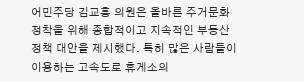어민주당 김교흥 의원은 올바른 주거문화 정착을 위해 종합적이고 지속적인 부동산 정책 대안을 제시했다. 특히 많은 사람들이 이용하는 고속도로 휴게소의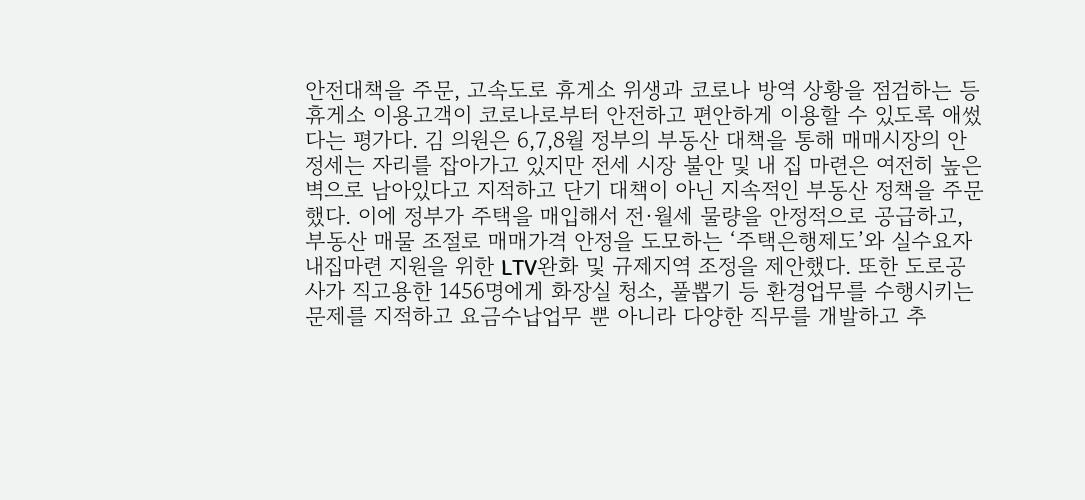안전대책을 주문, 고속도로 휴게소 위생과 코로나 방역 상황을 점검하는 등 휴게소 이용고객이 코로나로부터 안전하고 편안하게 이용할 수 있도록 애썼다는 평가다. 김 의원은 6,7,8월 정부의 부동산 대책을 통해 매매시장의 안정세는 자리를 잡아가고 있지만 전세 시장 불안 및 내 집 마련은 여전히 높은 벽으로 남아있다고 지적하고 단기 대책이 아닌 지속적인 부동산 정책을 주문했다. 이에 정부가 주택을 매입해서 전·월세 물량을 안정적으로 공급하고, 부동산 매물 조절로 매매가격 안정을 도모하는 ‘주택은행제도’와 실수요자 내집마련 지원을 위한 LTV완화 및 규제지역 조정을 제안했다. 또한 도로공사가 직고용한 1456명에게 화장실 청소, 풀뽑기 등 환경업무를 수행시키는 문제를 지적하고 요금수납업무 뿐 아니라 다양한 직무를 개발하고 추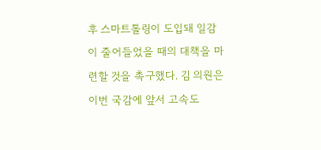후 스마트톨링이 도입돼 일감이 줄어들었을 때의 대책을 마련할 것을 촉구했다. 김 의원은 이번 국감에 앞서 고속도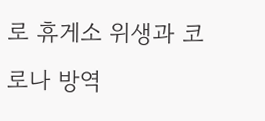로 휴게소 위생과 코로나 방역